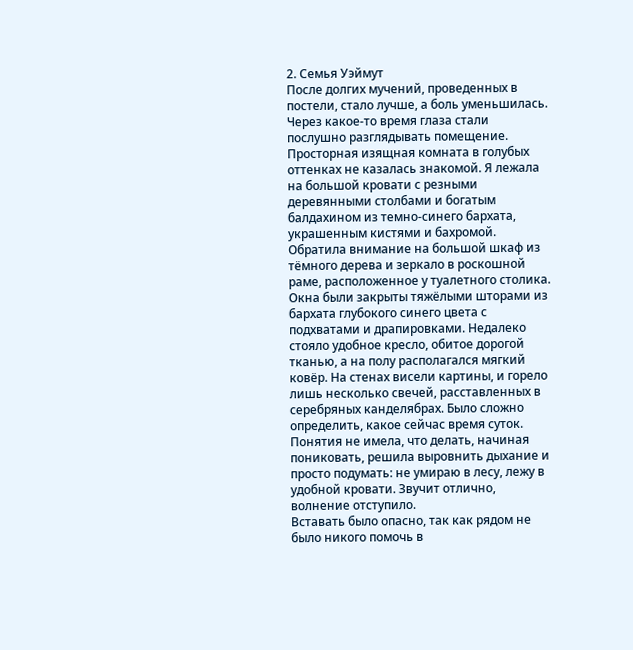2. Семья Уэймут
После долгих мучений, проведенных в постели, стало лучше, а боль уменьшилась. Через какое-то время глаза стали послушно разглядывать помещение.
Просторная изящная комната в голубых оттенках не казалась знакомой. Я лежала на большой кровати с резными деревянными столбами и богатым балдахином из темно-синего бархата, украшенным кистями и бахромой. Обратила внимание на большой шкаф из тёмного дерева и зеркало в роскошной раме, расположенное у туалетного столика.
Окна были закрыты тяжёлыми шторами из бархата глубокого синего цвета с подхватами и драпировками. Недалеко стояло удобное кресло, обитое дорогой тканью, а на полу располагался мягкий ковёр. На стенах висели картины, и горело лишь несколько свечей, расставленных в серебряных канделябрах. Было сложно определить, какое сейчас время суток.
Понятия не имела, что делать, начиная пониковать, решила выровнить дыхание и просто подумать: не умираю в лесу, лежу в удобной кровати. Звучит отлично, волнение отступило.
Вставать было опасно, так как рядом не было никого помочь в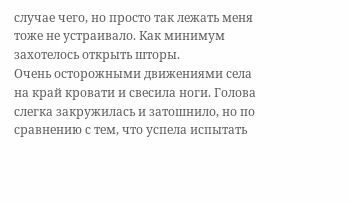случае чего, но просто так лежать меня тоже не устраивало. Как минимум захотелось открыть шторы.
Очень осторожными движениями села на край кровати и свесила ноги. Голова слегка закружилась и затошнило, но по сравнению с тем, что успела испытать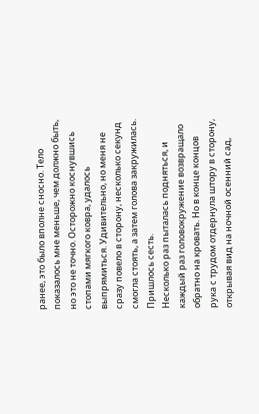ранее, это было вполне сносно. Тело показалось мне меньше, чем должно быть, но это не точно. Осторожно коснувшись стопами мягкого ковра, удалось выпрямиться. Удивительно, но меня не сразу повело в сторону, несколько секунд смогла стоять, а затем голова закружилась. Пришлось сесть.
Несколько раз пыталась подняться, и каждый раз головокружение возвращало обратно на кровать. Но в конце концов рука с трудом отдернула штору в сторону, открывая вид на ночной осенний сад,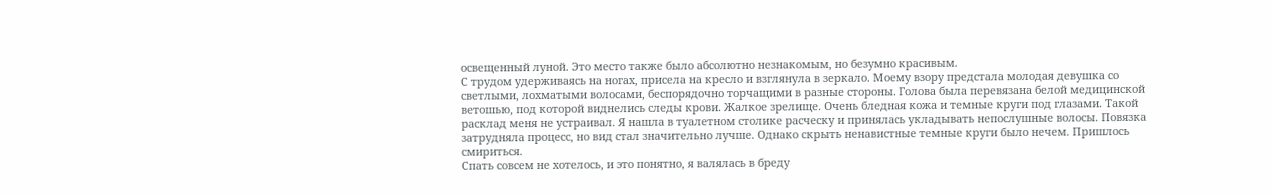освещенный луной. Это место также было абсолютно незнакомым, но безумно красивым.
С трудом удерживаясь на ногах, присела на кресло и взглянула в зеркало. Моему взору предстала молодая девушка со светлыми, лохматыми волосами, беспорядочно торчащими в разные стороны. Голова была перевязана белой медицинской ветошью, под которой виднелись следы крови. Жалкое зрелище. Очень бледная кожа и темные круги под глазами. Такой расклад меня не устраивал. Я нашла в туалетном столике расческу и принялась укладывать непослушные волосы. Повязка затрудняла процесс, но вид стал значительно лучше. Однако скрыть ненавистные темные круги было нечем. Пришлось смириться.
Спать совсем не хотелось, и это понятно, я валялась в бреду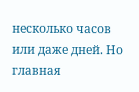несколько часов или даже дней. Но главная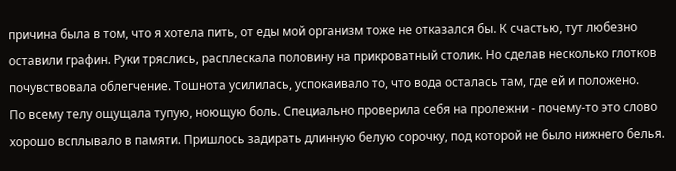причина была в том, что я хотела пить, от еды мой организм тоже не отказался бы. К счастью, тут любезно оставили графин. Руки тряслись, расплескала половину на прикроватный столик. Но сделав несколько глотков почувствовала облегчение. Тошнота усилилась, успокаивало то, что вода осталась там, где ей и положено.
По всему телу ощущала тупую, ноющую боль. Специально проверила себя на пролежни - почему-то это слово хорошо всплывало в памяти. Пришлось задирать длинную белую сорочку, под которой не было нижнего белья.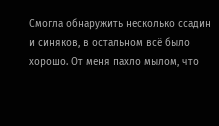Смогла обнаружить несколько ссадин и синяков, в остальном всё было хорошо. От меня пахло мылом, что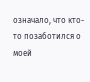означало, что кто-то позаботился о моей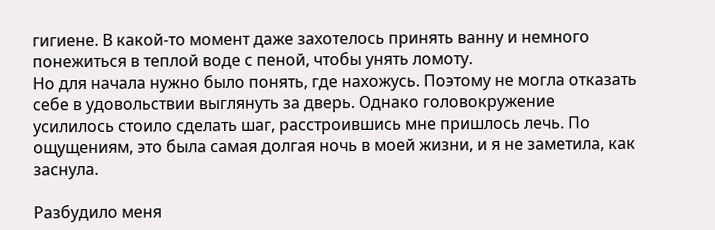гигиене. В какой-то момент даже захотелось принять ванну и немного понежиться в теплой воде с пеной, чтобы унять ломоту.
Но для начала нужно было понять, где нахожусь. Поэтому не могла отказать себе в удовольствии выглянуть за дверь. Однако головокружение усилилось стоило сделать шаг, расстроившись мне пришлось лечь. По ощущениям, это была самая долгая ночь в моей жизни, и я не заметила, как заснула.

Разбудило меня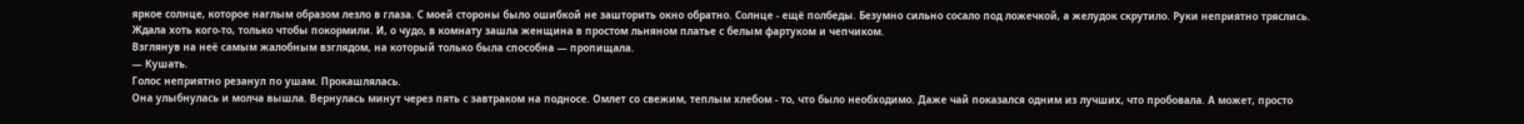яркое солнце, которое наглым образом лезло в глаза. С моей стороны было ошибкой не зашторить окно обратно. Солнце - ещё полбеды. Безумно сильно сосало под ложечкой, а желудок скрутило. Руки неприятно тряслись. Ждала хоть кого-то, только чтобы покормили. И, о чудо, в комнату зашла женщина в простом льняном платье с белым фартуком и чепчиком.
Взглянув на неё самым жалобным взглядом, на который только была способна — пропищала.
— Кушать.
Голос неприятно резанул по ушам. Прокашлялась.
Она улыбнулась и молча вышла. Вернулась минут через пять с завтраком на подносе. Омлет со свежим, теплым хлебом - то, что было необходимо. Даже чай показался одним из лучших, что пробовала. А может, просто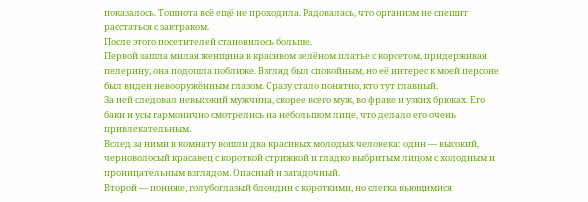показалось. Тошнота всё ещё не проходила. Радовалась, что организм не спешит расстаться с завтраком.
После этого посетителей становилось больше.
Первой зашла милая женщина в красивом зелёном платье с корсетом, придерживая пелерину, она подошла поближе. Взгляд был спокойным, но её интерес к моей персоне был виден невооружённым глазом. Сразу стало понятно, кто тут главный.
За ней следовал невысокий мужчина, скорее всего муж, во фраке и узких брюках. Его баки и усы гармонично смотрелись на небольшом лице, что делало его очень привлекательным.
Вслед за ними в комнату вошли два красивых молодых человека: один — высокий, черноволосый красавец с короткой стрижкой и гладко выбритым лицом с холодным и проницательным взглядом. Опасный и загадочный.
Второй — пониже, голубоглазый блондин с короткими, но слегка вьющимися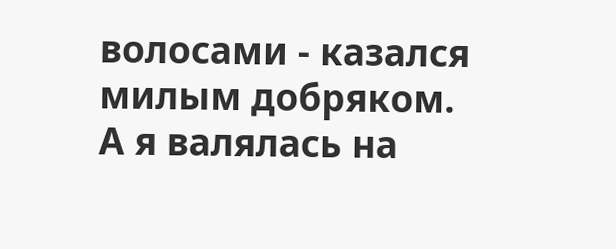волосами - казался милым добряком.
А я валялась на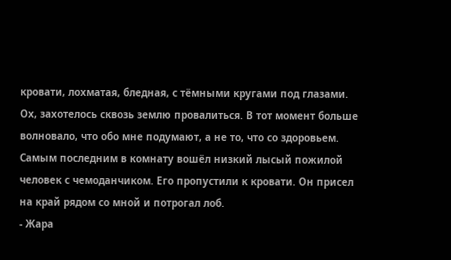кровати, лохматая, бледная, с тёмными кругами под глазами. Ох, захотелось сквозь землю провалиться. В тот момент больше волновало, что обо мне подумают, а не то, что со здоровьем.
Самым последним в комнату вошёл низкий лысый пожилой человек с чемоданчиком. Его пропустили к кровати. Он присел на край рядом со мной и потрогал лоб.
- Жара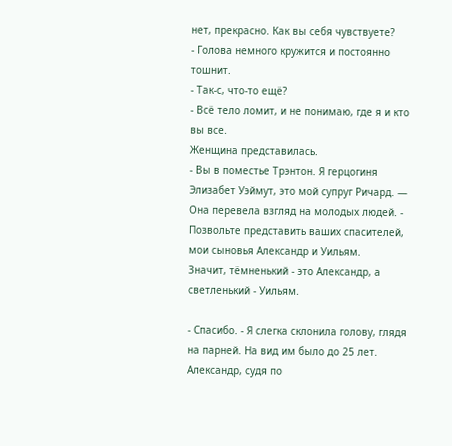нет, прекрасно. Как вы себя чувствуете?
- Голова немного кружится и постоянно тошнит.
- Так-с, что-то ещё?
- Всё тело ломит, и не понимаю, где я и кто вы все.
Женщина представилась.
- Вы в поместье Трэнтон. Я герцогиня Элизабет Уэймут, это мой супруг Ричард. — Она перевела взгляд на молодых людей. - Позвольте представить ваших спасителей, мои сыновья Александр и Уильям.
Значит, тёмненький - это Александр, а светленький - Уильям.

- Спасибо. - Я слегка склонила голову, глядя на парней. На вид им было до 25 лет. Александр, судя по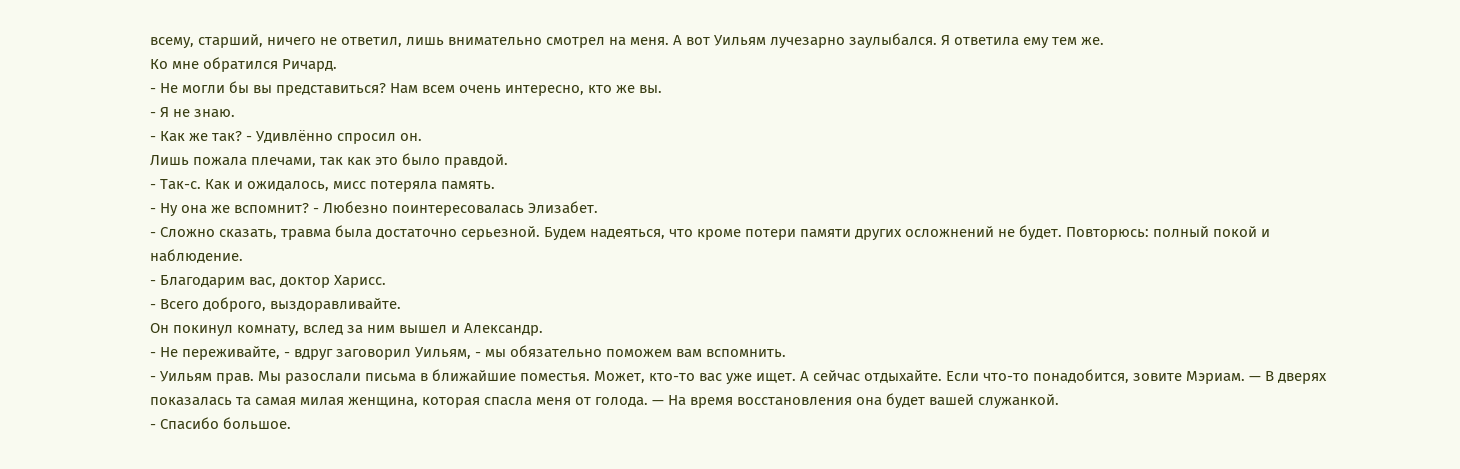всему, старший, ничего не ответил, лишь внимательно смотрел на меня. А вот Уильям лучезарно заулыбался. Я ответила ему тем же.
Ко мне обратился Ричард.
- Не могли бы вы представиться? Нам всем очень интересно, кто же вы.
- Я не знаю.
- Как же так? - Удивлённо спросил он.
Лишь пожала плечами, так как это было правдой.
- Так-с. Как и ожидалось, мисс потеряла память.
- Ну она же вспомнит? - Любезно поинтересовалась Элизабет.
- Сложно сказать, травма была достаточно серьезной. Будем надеяться, что кроме потери памяти других осложнений не будет. Повторюсь: полный покой и наблюдение.
- Благодарим вас, доктор Харисс.
- Всего доброго, выздоравливайте.
Он покинул комнату, вслед за ним вышел и Александр.
- Не переживайте, - вдруг заговорил Уильям, - мы обязательно поможем вам вспомнить.
- Уильям прав. Мы разослали письма в ближайшие поместья. Может, кто-то вас уже ищет. А сейчас отдыхайте. Если что-то понадобится, зовите Мэриам. — В дверях показалась та самая милая женщина, которая спасла меня от голода. — На время восстановления она будет вашей служанкой.
- Спасибо большое.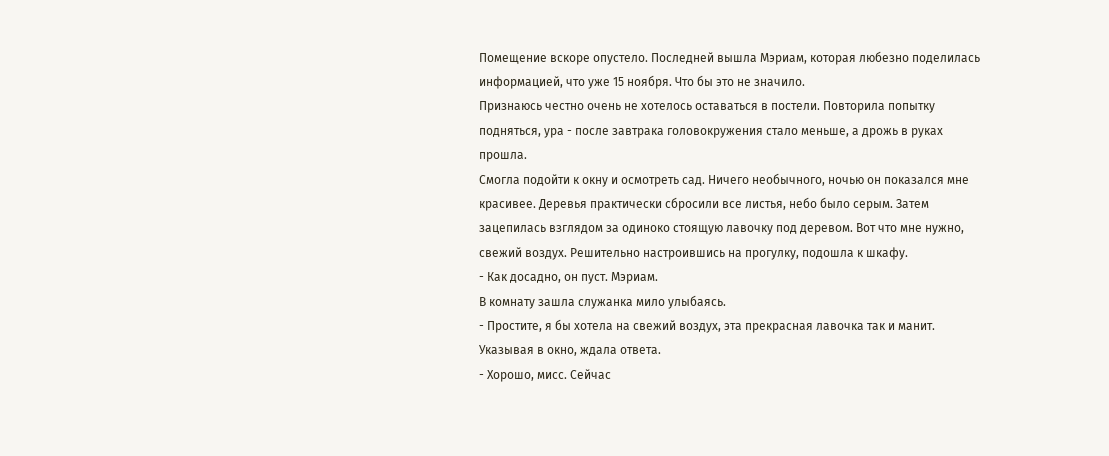Помещение вскоре опустело. Последней вышла Мэриам, которая любезно поделилась информацией, что уже 15 ноября. Что бы это не значило.
Признаюсь честно очень не хотелось оставаться в постели. Повторила попытку подняться, ура - после завтрака головокружения стало меньше, а дрожь в руках прошла.
Смогла подойти к окну и осмотреть сад. Ничего необычного, ночью он показался мне красивее. Деревья практически сбросили все листья, небо было серым. Затем зацепилась взглядом за одиноко стоящую лавочку под деревом. Вот что мне нужно, свежий воздух. Решительно настроившись на прогулку, подошла к шкафу.
- Как досадно, он пуст. Мэриам.
В комнату зашла служанка мило улыбаясь.
- Простите, я бы хотела на свежий воздух, эта прекрасная лавочка так и манит.
Указывая в окно, ждала ответа.
- Хорошо, мисс. Сейчас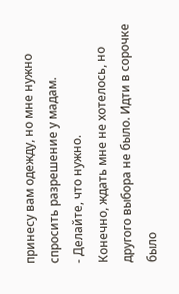принесу вам одежду, но мне нужно спросить разрешение у мадам.
- Делайте, что нужно.
Конечно, ждать мне не хотелось, но другого выбора не было. Идти в сорочке было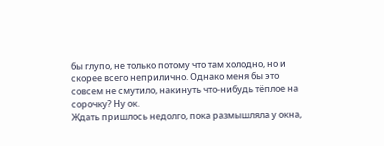бы глупо, не только потому что там холодно, но и скорее всего неприлично. Однако меня бы это совсем не смутило, накинуть что-нибудь тёплое на сорочку? Ну ок.
Ждать пришлось недолго, пока размышляла у окна,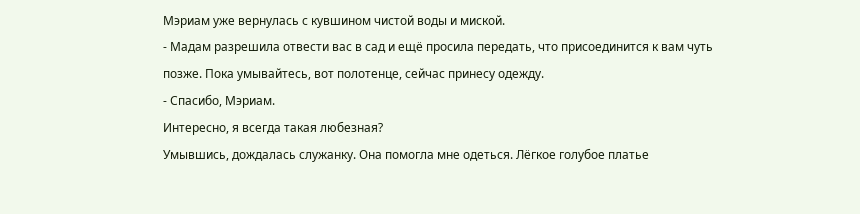Мэриам уже вернулась с кувшином чистой воды и миской.
- Мадам разрешила отвести вас в сад и ещё просила передать, что присоединится к вам чуть позже. Пока умывайтесь, вот полотенце, сейчас принесу одежду.
- Спасибо, Мэриам.
Интересно, я всегда такая любезная?
Умывшись, дождалась служанку. Она помогла мне одеться. Лёгкое голубое платье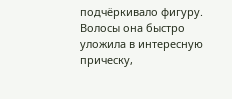подчёркивало фигуру. Волосы она быстро уложила в интересную прическу,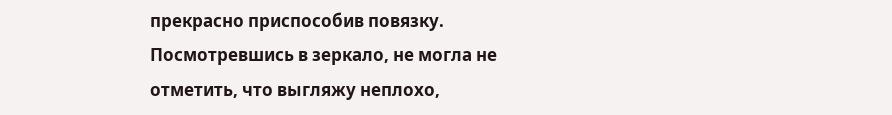прекрасно приспособив повязку. Посмотревшись в зеркало, не могла не отметить, что выгляжу неплохо,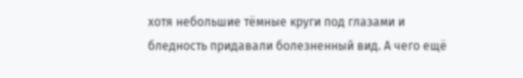хотя небольшие тёмные круги под глазами и бледность придавали болезненный вид. А чего ещё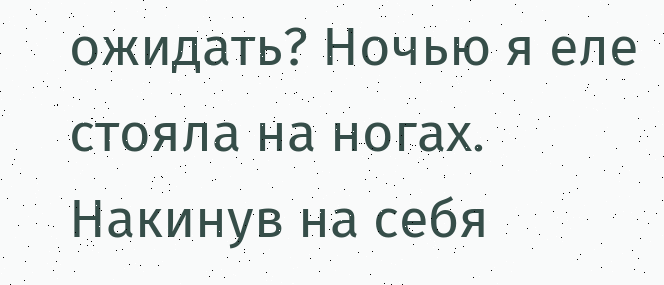ожидать? Ночью я еле стояла на ногах. Накинув на себя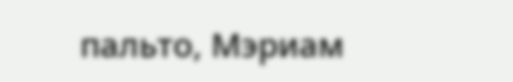пальто, Мэриам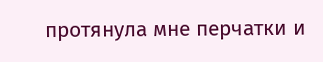протянула мне перчатки и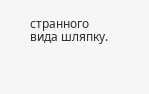странного вида шляпку.